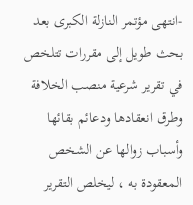-انتهى مؤتمر النازلة الكبرى بعد بحث طويل إلى مقررات تتلخص في تقرير شرعية منصب الخلافة وطرق انعقادها ودعائم بقائها وأسباب زوالها عن الشخص المعقودة به ، ليخلص التقرير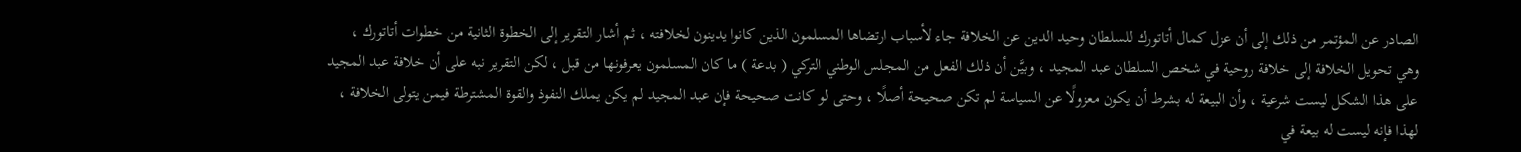الصادر عن المؤتمر من ذلك إلى أن عزل كمال أتاتورك للسلطان وحيد الدين عن الخلافة جاء لأسباب ارتضاها المسلمون الذين كانوا يدينون لخلافته ، ثم أشار التقرير إلى الخطوة الثانية من خطوات أتاتورك ، وهي تحويل الخلافة إلى خلافة روحية في شخص السلطان عبد المجيد ، وبيَّن أن ذلك الفعل من المجلس الوطني التركي ( بدعة ) ما كان المسلمون يعرفونها من قبل ، لكن التقرير نبه على أن خلافة عبد المجيد على هذا الشكل ليست شرعية ، وأن البيعة له بشرط أن يكون معزولًا عن السياسة لم تكن صحيحة أصلًا ، وحتى لو كانت صحيحة فإن عبد المجيد لم يكن يملك النفوذ والقوة المشترطة فيمن يتولى الخلافة ، لهذا فإنه ليست له بيعة في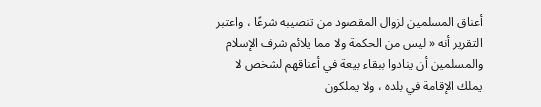أعناق المسلمين لزوال المقصود من تنصيبه شرعًا ، واعتبر التقرير أنه « ليس من الحكمة ولا مما يلائم شرف الإسلام والمسلمين أن ينادوا ببقاء بيعة في أعناقهم لشخص لا يملك الإقامة في بلده ، ولا يملكون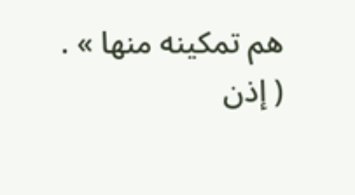هم تمكينه منها » .
( إذن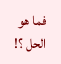فما هو الحل ؟!